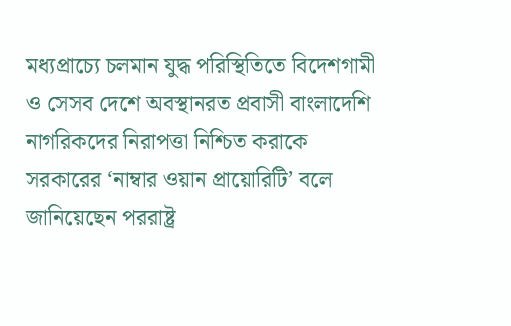মধ্যপ্রাচ্যে চলমান যুদ্ধ পরিস্থিতিতে বিদেশগামী ও সেসব দেশে অবস্থানরত প্রবাসী বাংলাদেশি নাগরিকদের নিরাপত্তা নিশ্চিত করাকে সরকারের ‘নাম্বার ওয়ান প্রায়োরিটি’ বলে জানিয়েছেন পররাষ্ট্র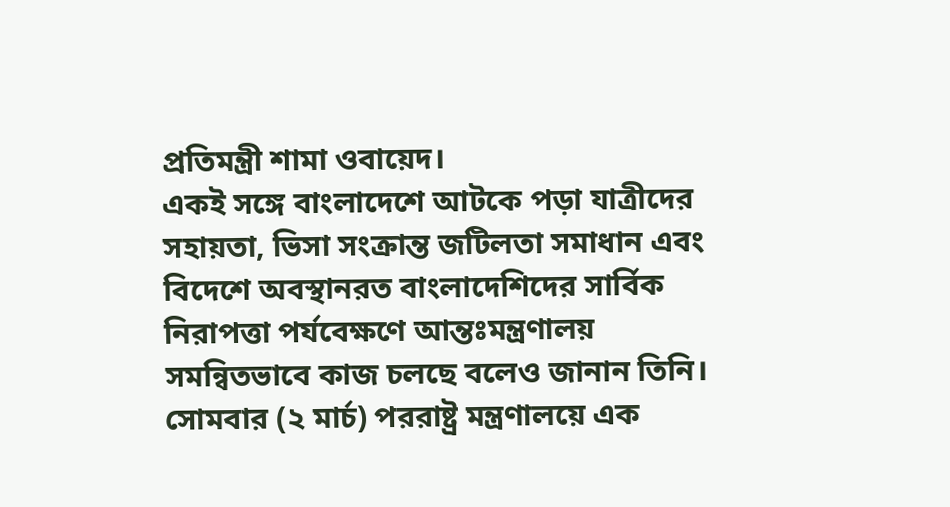প্রতিমন্ত্রী শামা ওবায়েদ।
একই সঙ্গে বাংলাদেশে আটকে পড়া যাত্রীদের সহায়তা, ভিসা সংক্রান্ত জটিলতা সমাধান এবং বিদেশে অবস্থানরত বাংলাদেশিদের সার্বিক নিরাপত্তা পর্যবেক্ষণে আন্তঃমন্ত্রণালয় সমন্বিতভাবে কাজ চলছে বলেও জানান তিনি।
সোমবার (২ মার্চ) পররাষ্ট্র মন্ত্রণালয়ে এক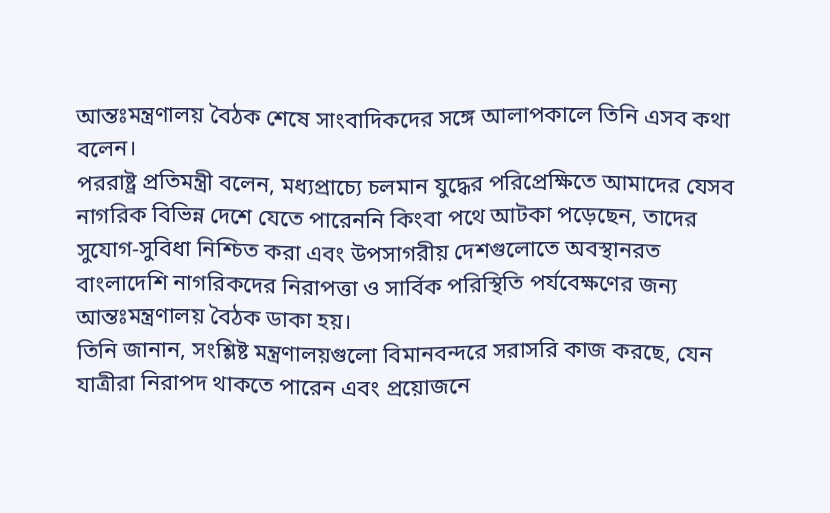আন্তঃমন্ত্রণালয় বৈঠক শেষে সাংবাদিকদের সঙ্গে আলাপকালে তিনি এসব কথা বলেন।
পররাষ্ট্র প্রতিমন্ত্রী বলেন, মধ্যপ্রাচ্যে চলমান যুদ্ধের পরিপ্রেক্ষিতে আমাদের যেসব নাগরিক বিভিন্ন দেশে যেতে পারেননি কিংবা পথে আটকা পড়েছেন, তাদের সুযোগ-সুবিধা নিশ্চিত করা এবং উপসাগরীয় দেশগুলোতে অবস্থানরত বাংলাদেশি নাগরিকদের নিরাপত্তা ও সার্বিক পরিস্থিতি পর্যবেক্ষণের জন্য আন্তঃমন্ত্রণালয় বৈঠক ডাকা হয়।
তিনি জানান, সংশ্লিষ্ট মন্ত্রণালয়গুলো বিমানবন্দরে সরাসরি কাজ করছে, যেন যাত্রীরা নিরাপদ থাকতে পারেন এবং প্রয়োজনে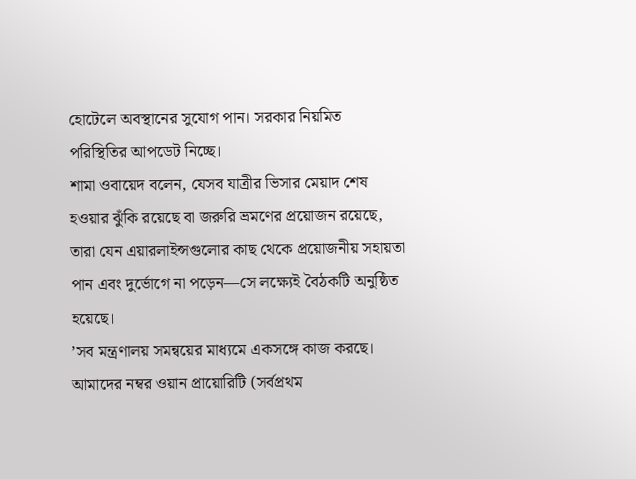হোটেলে অবস্থানের সুযোগ পান। সরকার নিয়মিত পরিস্থিতির আপডেট নিচ্ছে।
শামা ওবায়েদ বলেন, যেসব যাত্রীর ভিসার মেয়াদ শেষ হওয়ার ঝুঁকি রয়েছে বা জরুরি ভ্রমণের প্রয়োজন রয়েছে, তারা যেন এয়ারলাইন্সগুলোর কাছ থেকে প্রয়োজনীয় সহায়তা পান এবং দুর্ভোগে না পড়েন—সে লক্ষ্যেই বৈঠকটি অনুষ্ঠিত হয়েছে।
’সব মন্ত্রণালয় সমন্বয়ের মাধ্যমে একসঙ্গে কাজ করছে। আমাদের নম্বর ওয়ান প্রায়োরিটি (সর্বপ্রথম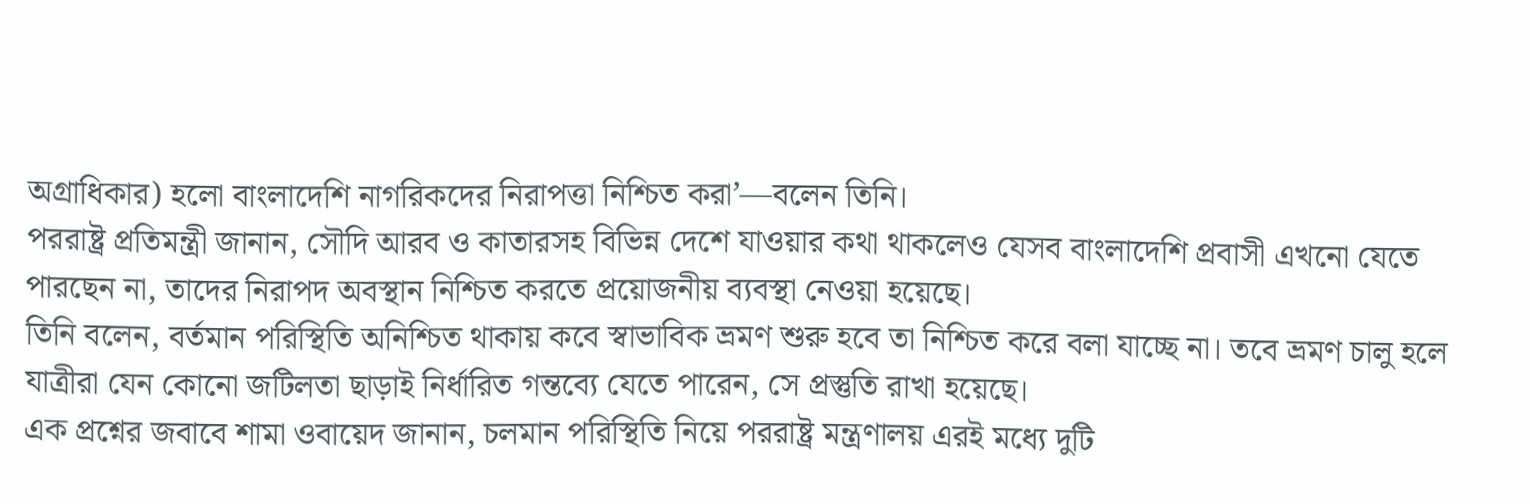অগ্রাধিকার) হলো বাংলাদেশি নাগরিকদের নিরাপত্তা নিশ্চিত করা’—বলেন তিনি।
পররাষ্ট্র প্রতিমন্ত্রী জানান, সৌদি আরব ও কাতারসহ বিভিন্ন দেশে যাওয়ার কথা থাকলেও যেসব বাংলাদেশি প্রবাসী এখনো যেতে পারছেন না, তাদের নিরাপদ অবস্থান নিশ্চিত করতে প্রয়োজনীয় ব্যবস্থা নেওয়া হয়েছে।
তিনি বলেন, বর্তমান পরিস্থিতি অনিশ্চিত থাকায় কবে স্বাভাবিক ভ্রমণ শুরু হবে তা নিশ্চিত করে বলা যাচ্ছে না। তবে ভ্রমণ চালু হলে যাত্রীরা যেন কোনো জটিলতা ছাড়াই নির্ধারিত গন্তব্যে যেতে পারেন, সে প্রস্তুতি রাখা হয়েছে।
এক প্রশ্নের জবাবে শামা ওবায়েদ জানান, চলমান পরিস্থিতি নিয়ে পররাষ্ট্র মন্ত্রণালয় এরই মধ্যে দুটি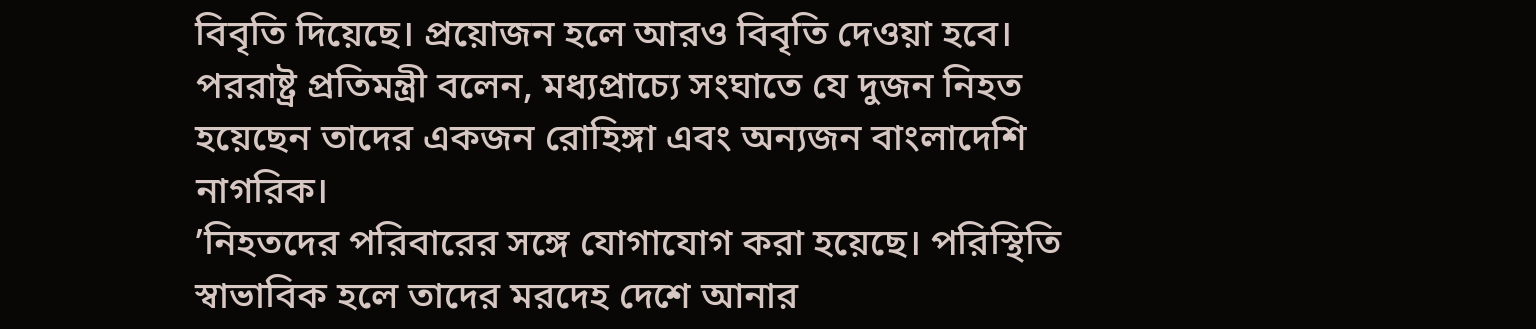বিবৃতি দিয়েছে। প্রয়োজন হলে আরও বিবৃতি দেওয়া হবে।
পররাষ্ট্র প্রতিমন্ত্রী বলেন, মধ্যপ্রাচ্যে সংঘাতে যে দুজন নিহত হয়েছেন তাদের একজন রোহিঙ্গা এবং অন্যজন বাংলাদেশি নাগরিক।
’নিহতদের পরিবারের সঙ্গে যোগাযোগ করা হয়েছে। পরিস্থিতি স্বাভাবিক হলে তাদের মরদেহ দেশে আনার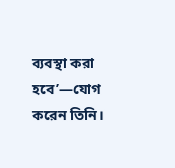ব্যবস্থা করা হবে’—যোগ করেন তিনি।